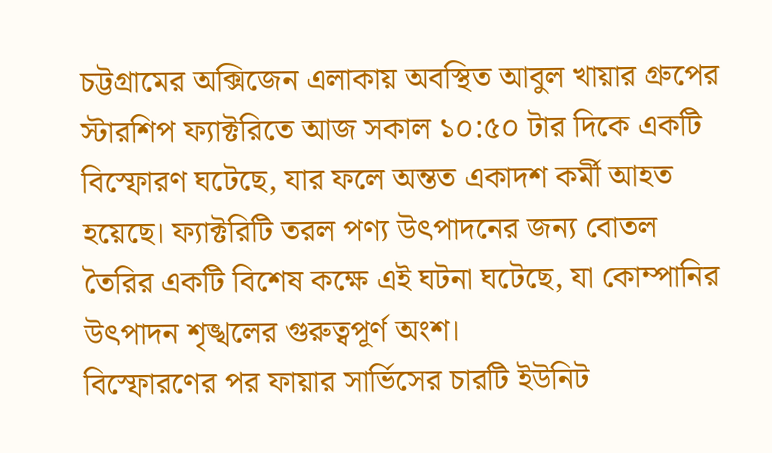চট্টগ্রামের অক্সিজেন এলাকায় অবস্থিত আবুল খায়ার গ্রুপের স্টারশিপ ফ্যাক্টরিতে আজ সকাল ১০:৫০ টার দিকে একটি বিস্ফোরণ ঘটেছে, যার ফলে অন্তত একাদশ কর্মী আহত হয়েছে। ফ্যাক্টরিটি তরল পণ্য উৎপাদনের জন্য বোতল তৈরির একটি বিশেষ কক্ষে এই ঘটনা ঘটেছে, যা কোম্পানির উৎপাদন শৃঙ্খলের গুরুত্বপূর্ণ অংশ।
বিস্ফোরণের পর ফায়ার সার্ভিসের চারটি ইউনিট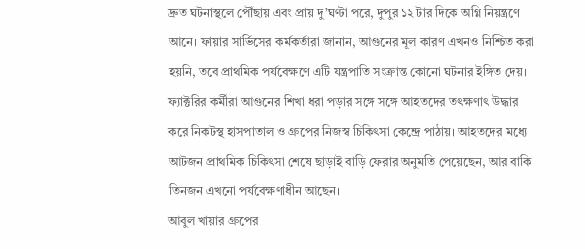দ্রুত ঘটনাস্থলে পৌঁছায় এবং প্রায় দু’ঘণ্টা পরে, দুপুর ১২ টার দিকে অগ্নি নিয়ন্ত্রণে আনে। ফায়ার সার্ভিসের কর্মকর্তারা জানান, আগুনের মূল কারণ এখনও নিশ্চিত করা হয়নি, তবে প্রাথমিক পর্যবেক্ষণে এটি যন্ত্রপাতি সংক্রান্ত কোনো ঘটনার ইঙ্গিত দেয়।
ফ্যাক্টরির কর্মীরা আগুনের শিখা ধরা পড়ার সঙ্গে সঙ্গে আহতদের তৎক্ষণাৎ উদ্ধার করে নিকটস্থ হাসপাতাল ও গ্রুপের নিজস্ব চিকিৎসা কেন্দ্রে পাঠায়। আহতদের মধ্যে আটজন প্রাথমিক চিকিৎসা শেষে ছাড়াই বাড়ি ফেরার অনুমতি পেয়েছেন, আর বাকি তিনজন এখনো পর্যবেক্ষণাধীন আছেন।
আবুল খায়ার গ্রুপের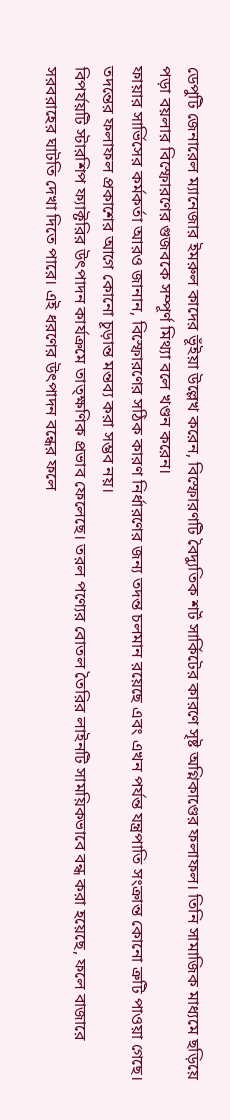ডেপুটি জেনারেল ম্যানেজার ইমরুল কাদের ভূঁইয়া উল্লেখ করেন, বিস্ফোরণটি বৈদ্যুতিক শর্ট সার্কিটের কারণে সৃষ্ট অগ্নিকাণ্ডের ফলাফল। তিনি সামাজিক মাধ্যমে ছড়িয়ে পড়া বয়লার বিস্ফোরণের গুজবকে সম্পূর্ণ মিথ্যা বলে খণ্ডন করেন।
ফায়ার সার্ভিসের কর্মকর্তা আরও জানান, বিস্ফোরণের সঠিক কারণ নির্ধারণের জন্য তদন্ত চলমান রয়েছে এবং এখন পর্যন্ত যন্ত্রপাতি সংক্রান্ত কোনো ত্রুটি পাওয়া গেছে। তদন্তের ফলাফল প্রকাশের আগে কোনো চূড়ান্ত মন্তব্য করা সম্ভব নয়।
বিপর্যয়টি স্টারশিপ ফ্যাক্টরির উৎপাদন কার্যক্রমে তাত্ক্ষণিক প্রভাব ফেলেছে। তরল পণ্যের বোতল তৈরির লাইনটি সাময়িকভাবে বন্ধ করা হয়েছে, ফলে বাজারে সরবরাহের ঘাটতি দেখা দিতে পারে। এই ধরণের উৎপাদন বন্ধের ফলে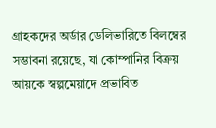গ্রাহকদের অর্ডার ডেলিভারিতে বিলম্বের সম্ভাবনা রয়েছে, যা কোম্পানির বিক্রয় আয়কে স্বল্পমেয়াদে প্রভাবিত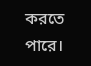করতে পারে।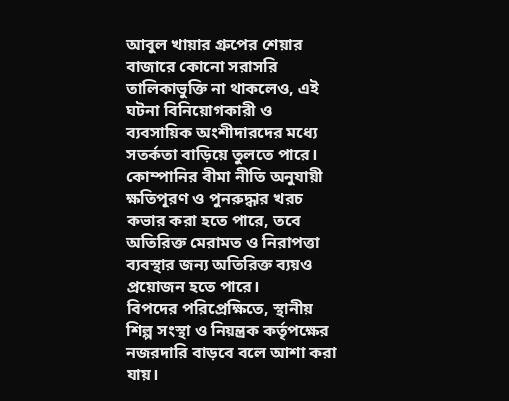আবুল খায়ার গ্রুপের শেয়ার বাজারে কোনো সরাসরি তালিকাভুক্তি না থাকলেও, এই ঘটনা বিনিয়োগকারী ও ব্যবসায়িক অংশীদারদের মধ্যে সতর্কতা বাড়িয়ে তুলতে পারে। কোম্পানির বীমা নীতি অনুযায়ী ক্ষতিপূরণ ও পুনরুদ্ধার খরচ কভার করা হতে পারে, তবে অতিরিক্ত মেরামত ও নিরাপত্তা ব্যবস্থার জন্য অতিরিক্ত ব্যয়ও প্রয়োজন হতে পারে।
বিপদের পরিপ্রেক্ষিতে, স্থানীয় শিল্প সংস্থা ও নিয়ন্ত্রক কর্তৃপক্ষের নজরদারি বাড়বে বলে আশা করা যায়।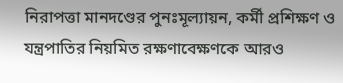নিরাপত্তা মানদণ্ডের পুনঃমূল্যায়ন, কর্মী প্রশিক্ষণ ও যন্ত্রপাতির নিয়মিত রক্ষণাবেক্ষণকে আরও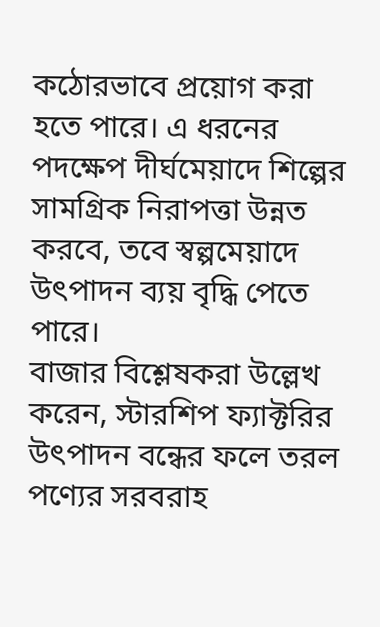কঠোরভাবে প্রয়োগ করা হতে পারে। এ ধরনের পদক্ষেপ দীর্ঘমেয়াদে শিল্পের সামগ্রিক নিরাপত্তা উন্নত করবে, তবে স্বল্পমেয়াদে উৎপাদন ব্যয় বৃদ্ধি পেতে পারে।
বাজার বিশ্লেষকরা উল্লেখ করেন, স্টারশিপ ফ্যাক্টরির উৎপাদন বন্ধের ফলে তরল পণ্যের সরবরাহ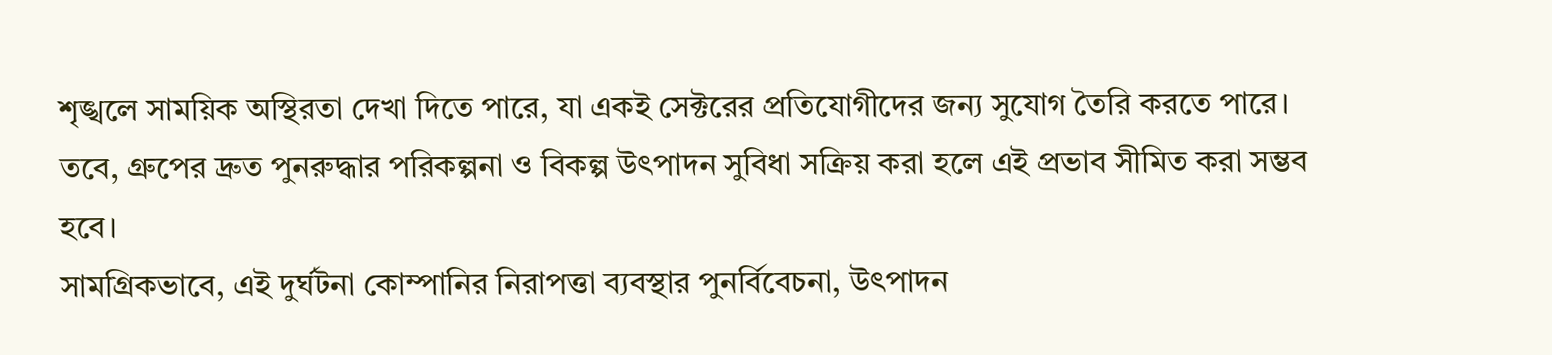শৃঙ্খলে সাময়িক অস্থিরতা দেখা দিতে পারে, যা একই সেক্টরের প্রতিযোগীদের জন্য সুযোগ তৈরি করতে পারে। তবে, গ্রুপের দ্রুত পুনরুদ্ধার পরিকল্পনা ও বিকল্প উৎপাদন সুবিধা সক্রিয় করা হলে এই প্রভাব সীমিত করা সম্ভব হবে।
সামগ্রিকভাবে, এই দুর্ঘটনা কোম্পানির নিরাপত্তা ব্যবস্থার পুনর্বিবেচনা, উৎপাদন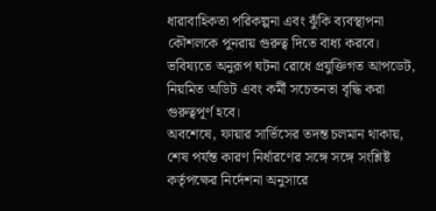ধারাবাহিকতা পরিকল্পনা এবং ঝুঁকি ব্যবস্থাপনা কৌশলকে পুনরায় গুরুত্ব দিতে বাধ্য করবে। ভবিষ্যতে অনুরূপ ঘটনা রোধে প্রযুক্তিগত আপডেট, নিয়মিত অডিট এবং কর্মী সচেতনতা বৃদ্ধি করা গুরুত্বপূর্ণ হবে।
অবশেষে, ফায়ার সার্ভিসের তদন্ত চলমান থাকায়, শেষ পর্যন্ত কারণ নির্ধারণের সঙ্গে সঙ্গে সংশ্লিষ্ট কর্তৃপক্ষের নির্দেশনা অনুসারে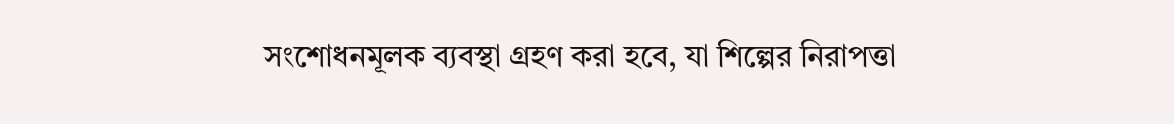সংশোধনমূলক ব্যবস্থা গ্রহণ করা হবে, যা শিল্পের নিরাপত্তা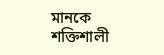মানকে শক্তিশালী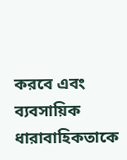করবে এবং ব্যবসায়িক ধারাবাহিকতাকে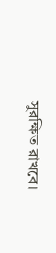সুরক্ষিত রাখবে।